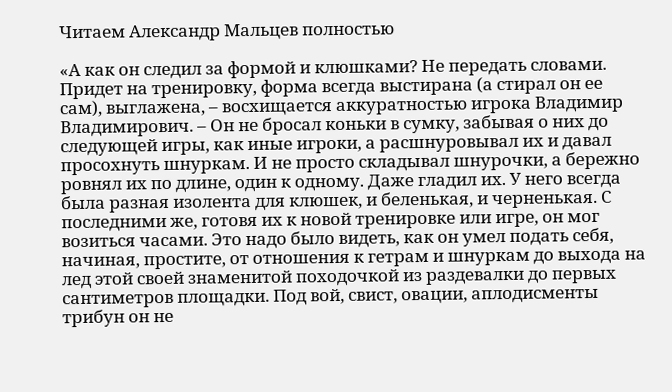Читаем Александр Мальцев полностью

«А как он следил за формой и клюшками? Не передать словами. Придет на тренировку, форма всегда выстирана (а стирал он ее сам), выглажена, – восхищается аккуратностью игрока Владимир Владимирович. – Он не бросал коньки в сумку, забывая о них до следующей игры, как иные игроки, а расшнуровывал их и давал просохнуть шнуркам. И не просто складывал шнурочки, а бережно ровнял их по длине, один к одному. Даже гладил их. У него всегда была разная изолента для клюшек, и беленькая, и черненькая. С последними же, готовя их к новой тренировке или игре, он мог возиться часами. Это надо было видеть, как он умел подать себя, начиная, простите, от отношения к гетрам и шнуркам до выхода на лед этой своей знаменитой походочкой из раздевалки до первых сантиметров площадки. Под вой, свист, овации, аплодисменты трибун он не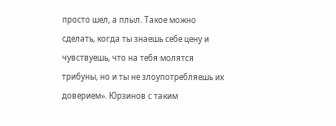просто шел, а плыл. Такое можно сделать, когда ты знаешь себе цену и чувствуешь, что на тебя молятся трибуны, но и ты не злоупотребляешь их доверием». Юрзинов с таким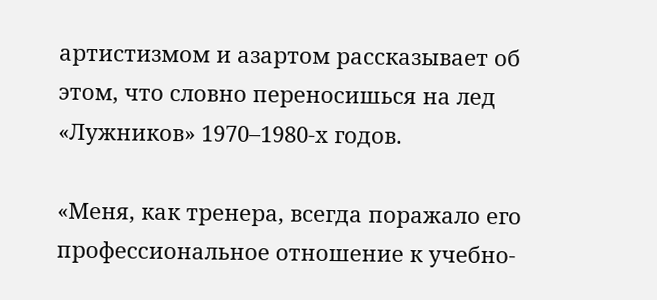артистизмом и азартом рассказывает об этом, что словно переносишься на лед «Лужников» 1970–1980-х годов.

«Меня, как тренера, всегда поражало его профессиональное отношение к учебно-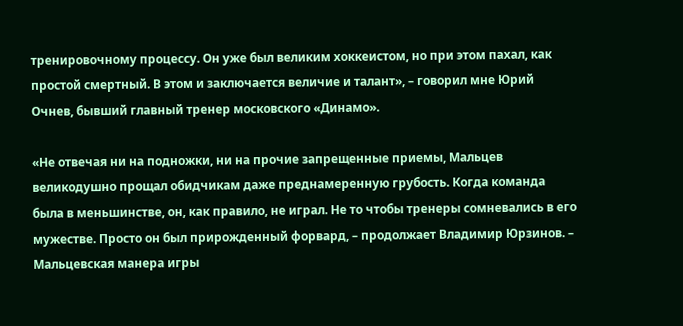тренировочному процессу. Он уже был великим хоккеистом, но при этом пахал, как простой смертный. В этом и заключается величие и талант», – говорил мне Юрий Очнев, бывший главный тренер московского «Динамо».

«Не отвечая ни на подножки, ни на прочие запрещенные приемы, Мальцев великодушно прощал обидчикам даже преднамеренную грубость. Когда команда была в меньшинстве, он, как правило, не играл. Не то чтобы тренеры сомневались в его мужестве. Просто он был прирожденный форвард, – продолжает Владимир Юрзинов. – Мальцевская манера игры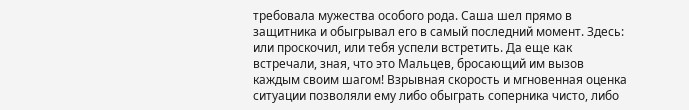требовала мужества особого рода. Саша шел прямо в защитника и обыгрывал его в самый последний момент. Здесь: или проскочил, или тебя успели встретить. Да еще как встречали, зная, что это Мальцев, бросающий им вызов каждым своим шагом! Взрывная скорость и мгновенная оценка ситуации позволяли ему либо обыграть соперника чисто, либо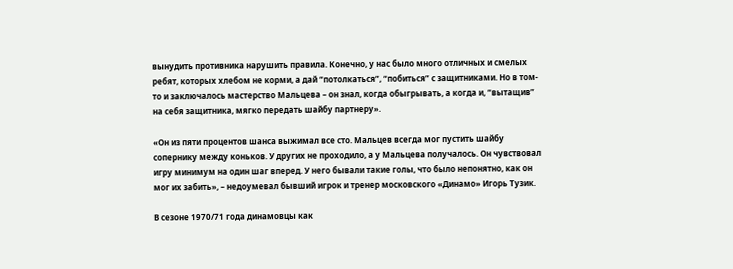вынудить противника нарушить правила. Конечно, у нас было много отличных и смелых ребят, которых хлебом не корми, а дай “потолкаться”, “побиться” с защитниками. Но в том-то и заключалось мастерство Мальцева – он знал, когда обыгрывать, а когда и, “вытащив” на себя защитника, мягко передать шайбу партнеру».

«Он из пяти процентов шанса выжимал все сто. Мальцев всегда мог пустить шайбу сопернику между коньков. У других не проходило, а у Мальцева получалось. Он чувствовал игру минимум на один шаг вперед. У него бывали такие голы, что было непонятно, как он мог их забить», – недоумевал бывший игрок и тренер московского «Динамо» Игорь Тузик.

В сезоне 1970/71 года динамовцы как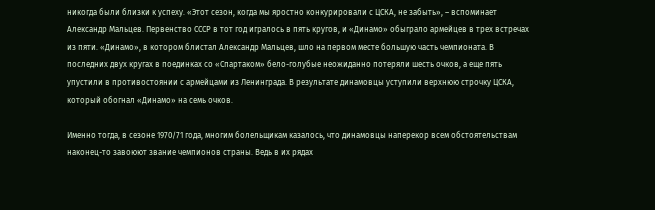никогда были близки к успеху. «Этот сезон, когда мы яростно конкурировали с ЦСКА, не забыть», – вспоминает Александр Мальцев. Первенство СССР в тот год игралось в пять кругов, и «Динамо» обыграло армейцев в трех встречах из пяти. «Динамо», в котором блистал Александр Мальцев, шло на первом месте большую часть чемпионата. В последних двух кругах в поединках со «Спартаком» бело-голубые неожиданно потеряли шесть очков, а еще пять упустили в противостоянии с армейцами из Ленинграда. В результате динамовцы уступили верхнюю строчку ЦСКА, который обогнал «Динамо» на семь очков.

Именно тогда, в сезоне 1970/71 года, многим болельщикам казалось, что динамовцы наперекор всем обстоятельствам наконец-то завоюют звание чемпионов страны. Ведь в их рядах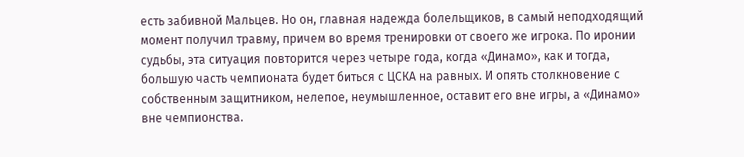есть забивной Мальцев. Но он, главная надежда болельщиков, в самый неподходящий момент получил травму, причем во время тренировки от своего же игрока. По иронии судьбы, эта ситуация повторится через четыре года, когда «Динамо», как и тогда, большую часть чемпионата будет биться с ЦСКА на равных. И опять столкновение с собственным защитником, нелепое, неумышленное, оставит его вне игры, а «Динамо» вне чемпионства.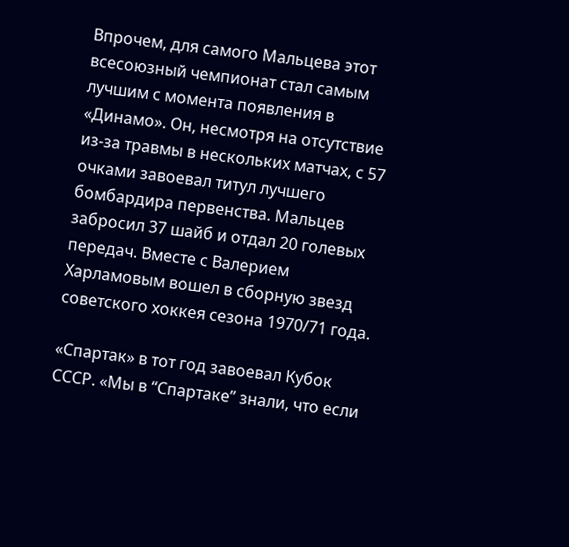Впрочем, для самого Мальцева этот всесоюзный чемпионат стал самым лучшим с момента появления в «Динамо». Он, несмотря на отсутствие из-за травмы в нескольких матчах, с 57 очками завоевал титул лучшего бомбардира первенства. Мальцев забросил 37 шайб и отдал 20 голевых передач. Вместе с Валерием Харламовым вошел в сборную звезд советского хоккея сезона 1970/71 года.

«Спартак» в тот год завоевал Кубок СССР. «Мы в “Спартаке” знали, что если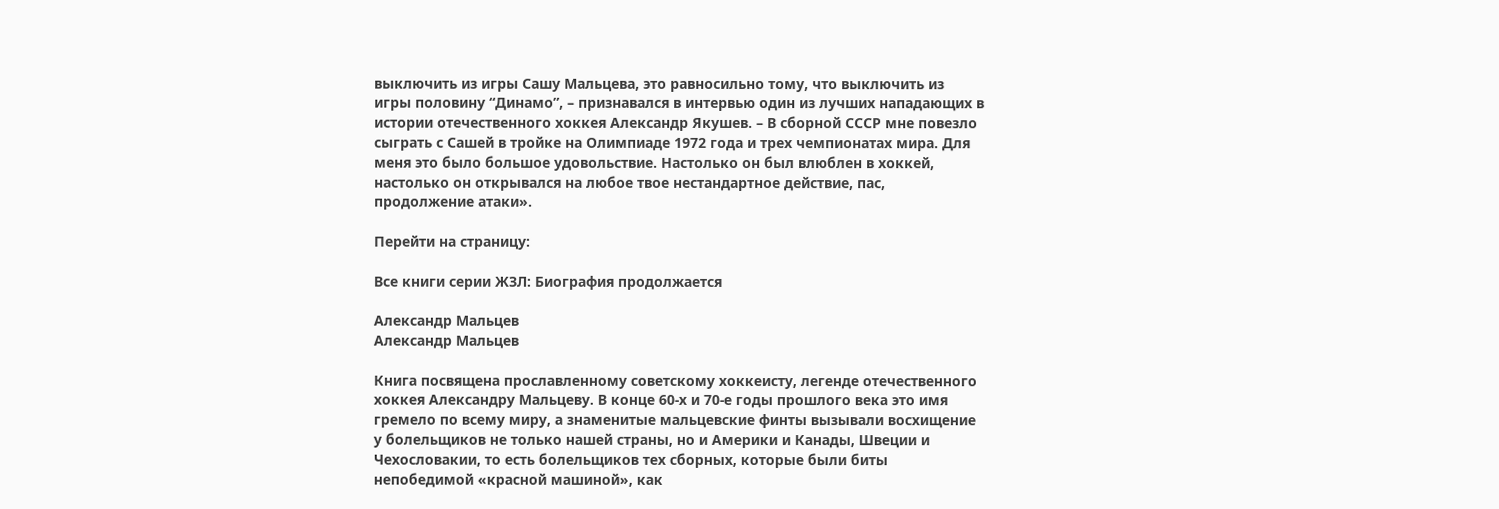выключить из игры Сашу Мальцева, это равносильно тому, что выключить из игры половину “Динамо”, – признавался в интервью один из лучших нападающих в истории отечественного хоккея Александр Якушев. – В сборной СССР мне повезло сыграть с Сашей в тройке на Олимпиаде 1972 года и трех чемпионатах мира. Для меня это было большое удовольствие. Настолько он был влюблен в хоккей, настолько он открывался на любое твое нестандартное действие, пас, продолжение атаки».

Перейти на страницу:

Все книги серии ЖЗЛ: Биография продолжается

Александр Мальцев
Александр Мальцев

Книга посвящена прославленному советскому хоккеисту, легенде отечественного хоккея Александру Мальцеву. В конце 60-х и 70-е годы прошлого века это имя гремело по всему миру, а знаменитые мальцевские финты вызывали восхищение у болельщиков не только нашей страны, но и Америки и Канады, Швеции и Чехословакии, то есть болельщиков тех сборных, которые были биты непобедимой «красной машиной», как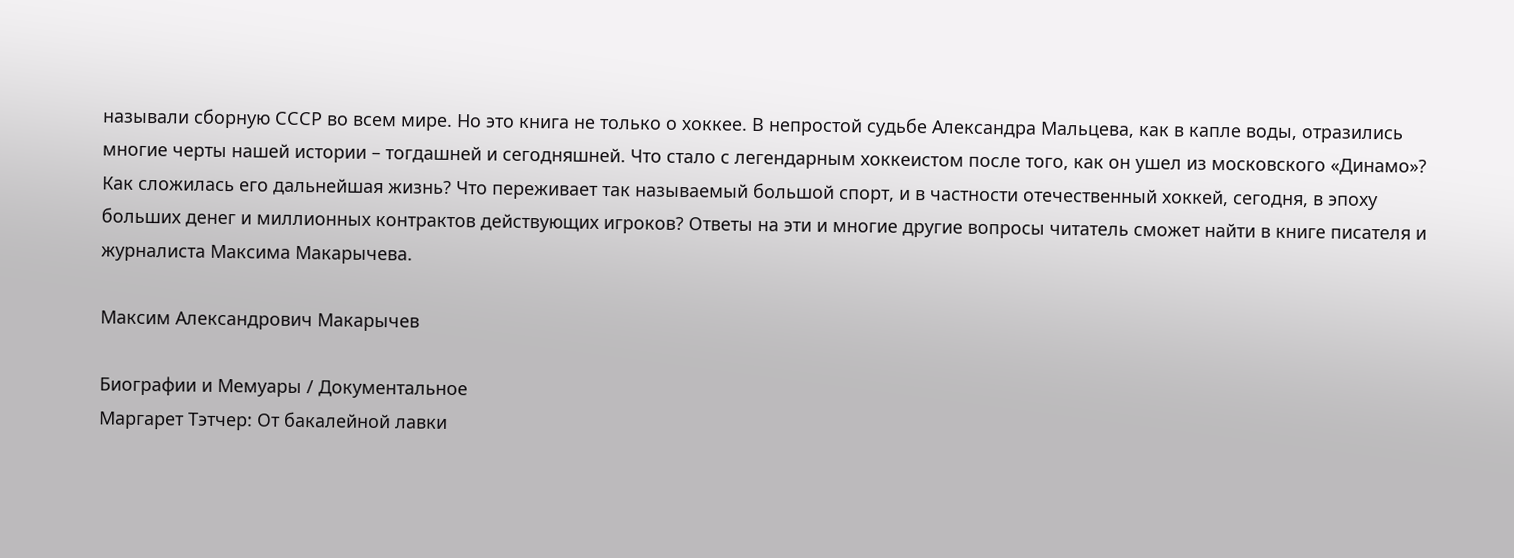называли сборную СССР во всем мире. Но это книга не только о хоккее. В непростой судьбе Александра Мальцева, как в капле воды, отразились многие черты нашей истории – тогдашней и сегодняшней. Что стало с легендарным хоккеистом после того, как он ушел из московского «Динамо»? Как сложилась его дальнейшая жизнь? Что переживает так называемый большой спорт, и в частности отечественный хоккей, сегодня, в эпоху больших денег и миллионных контрактов действующих игроков? Ответы на эти и многие другие вопросы читатель сможет найти в книге писателя и журналиста Максима Макарычева.

Максим Александрович Макарычев

Биографии и Мемуары / Документальное
Маргарет Тэтчер: От бакалейной лавки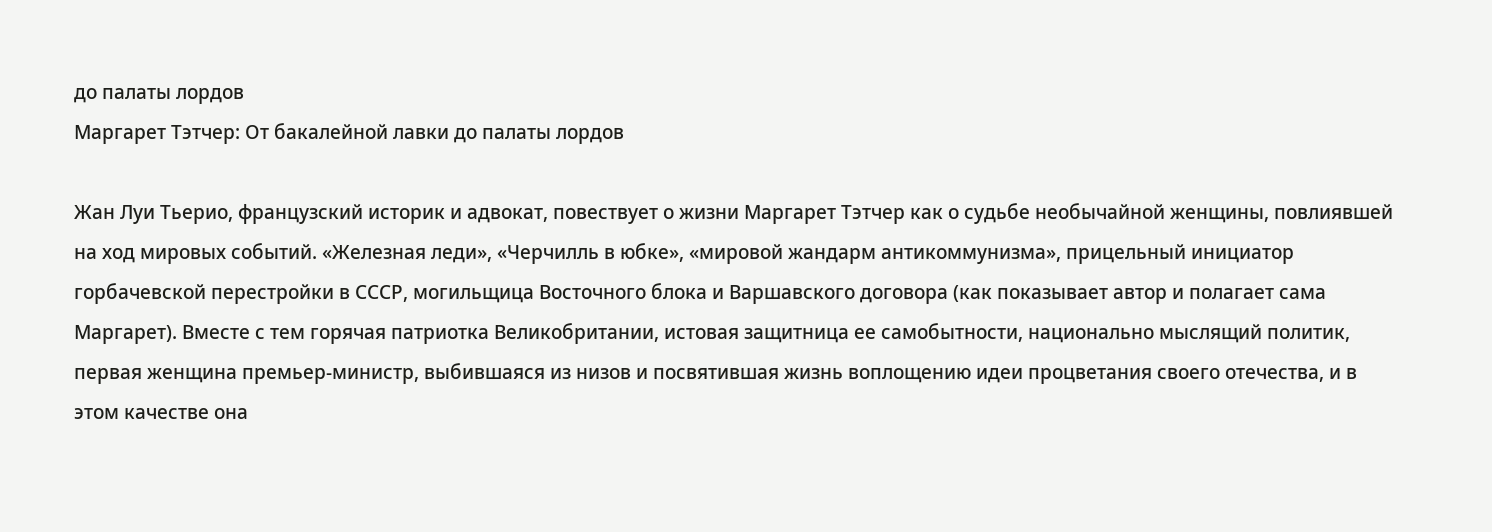до палаты лордов
Маргарет Тэтчер: От бакалейной лавки до палаты лордов

Жан Луи Тьерио, французский историк и адвокат, повествует о жизни Маргарет Тэтчер как о судьбе необычайной женщины, повлиявшей на ход мировых событий. «Железная леди», «Черчилль в юбке», «мировой жандарм антикоммунизма», прицельный инициатор горбачевской перестройки в СССР, могильщица Восточного блока и Варшавского договора (как показывает автор и полагает сама Маргарет). Вместе с тем горячая патриотка Великобритании, истовая защитница ее самобытности, национально мыслящий политик, первая женщина премьер-министр, выбившаяся из низов и посвятившая жизнь воплощению идеи процветания своего отечества, и в этом качестве она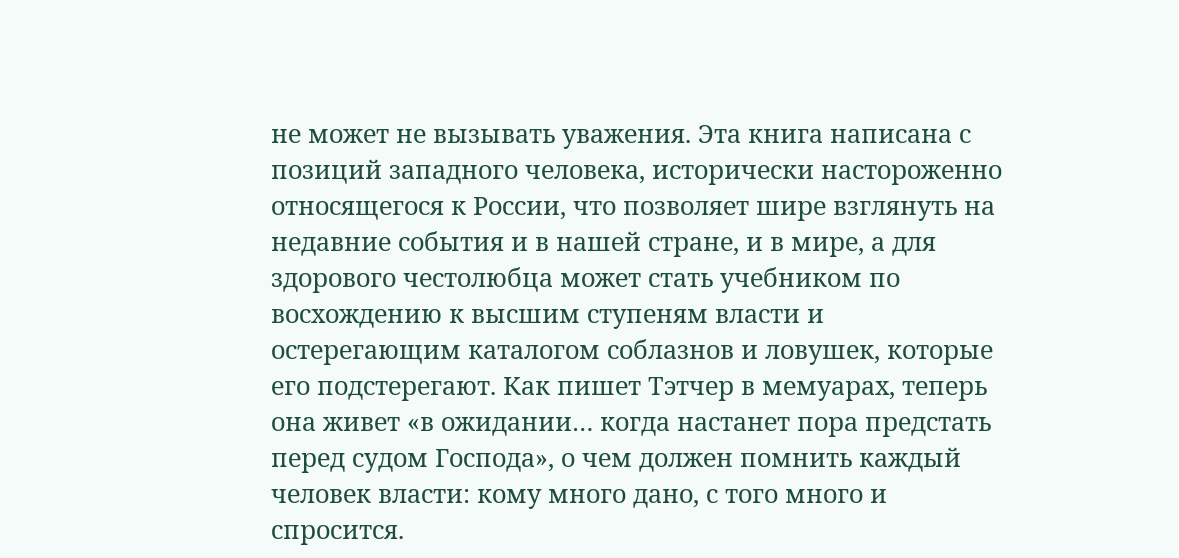не может не вызывать уважения. Эта книга написана с позиций западного человека, исторически настороженно относящегося к России, что позволяет шире взглянуть на недавние события и в нашей стране, и в мире, а для здорового честолюбца может стать учебником по восхождению к высшим ступеням власти и остерегающим каталогом соблазнов и ловушек, которые его подстерегают. Как пишет Тэтчер в мемуарах, теперь она живет «в ожидании… когда настанет пора предстать перед судом Господа», о чем должен помнить каждый человек власти: кому много дано, с того много и спросится.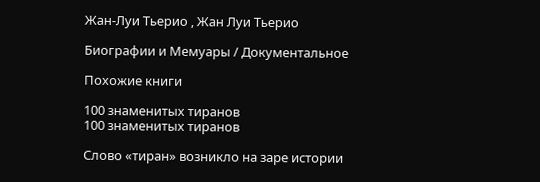Жан-Луи Тьерио , Жан Луи Тьерио

Биографии и Мемуары / Документальное

Похожие книги

100 знаменитых тиранов
100 знаменитых тиранов

Слово «тиран» возникло на заре истории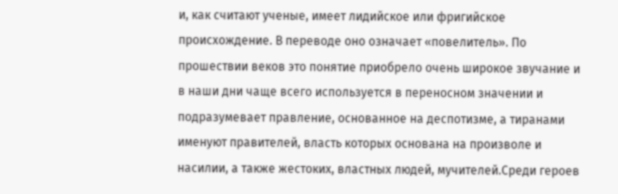и, как считают ученые, имеет лидийское или фригийское происхождение. В переводе оно означает «повелитель». По прошествии веков это понятие приобрело очень широкое звучание и в наши дни чаще всего используется в переносном значении и подразумевает правление, основанное на деспотизме, а тиранами именуют правителей, власть которых основана на произволе и насилии, а также жестоких, властных людей, мучителей.Среди героев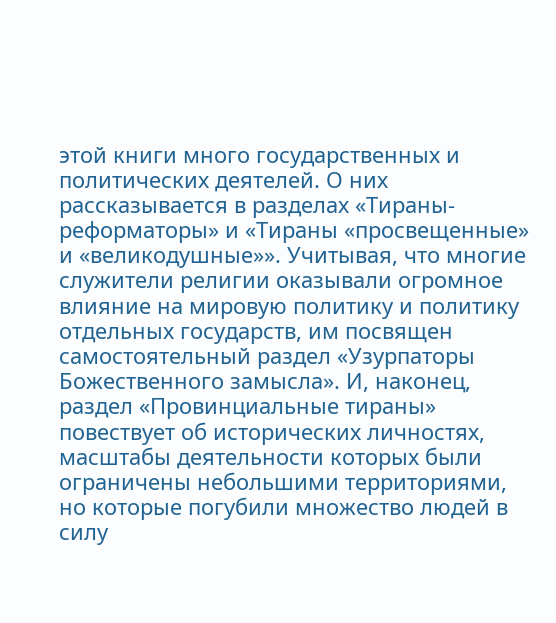этой книги много государственных и политических деятелей. О них рассказывается в разделах «Тираны-реформаторы» и «Тираны «просвещенные» и «великодушные»». Учитывая, что многие служители религии оказывали огромное влияние на мировую политику и политику отдельных государств, им посвящен самостоятельный раздел «Узурпаторы Божественного замысла». И, наконец, раздел «Провинциальные тираны» повествует об исторических личностях, масштабы деятельности которых были ограничены небольшими территориями, но которые погубили множество людей в силу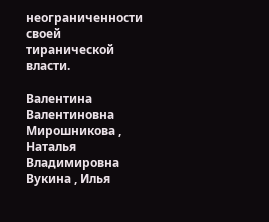неограниченности своей тиранической власти.

Валентина Валентиновна Мирошникова , Наталья Владимировна Вукина , Илья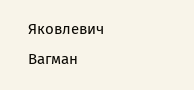Яковлевич Вагман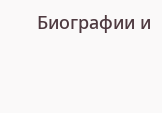Биографии и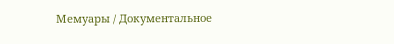Мемуары / Документальное